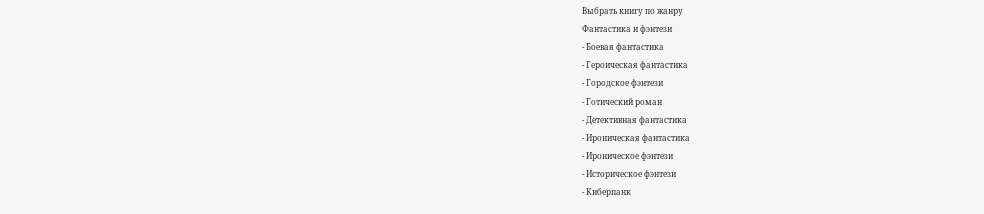Выбрать книгу по жанру
Фантастика и фэнтези
- Боевая фантастика
- Героическая фантастика
- Городское фэнтези
- Готический роман
- Детективная фантастика
- Ироническая фантастика
- Ироническое фэнтези
- Историческое фэнтези
- Киберпанк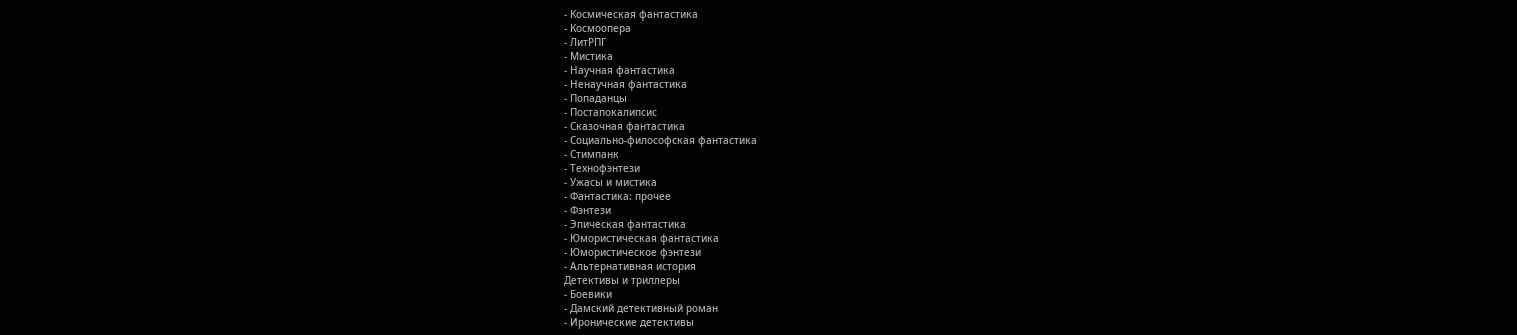- Космическая фантастика
- Космоопера
- ЛитРПГ
- Мистика
- Научная фантастика
- Ненаучная фантастика
- Попаданцы
- Постапокалипсис
- Сказочная фантастика
- Социально-философская фантастика
- Стимпанк
- Технофэнтези
- Ужасы и мистика
- Фантастика: прочее
- Фэнтези
- Эпическая фантастика
- Юмористическая фантастика
- Юмористическое фэнтези
- Альтернативная история
Детективы и триллеры
- Боевики
- Дамский детективный роман
- Иронические детективы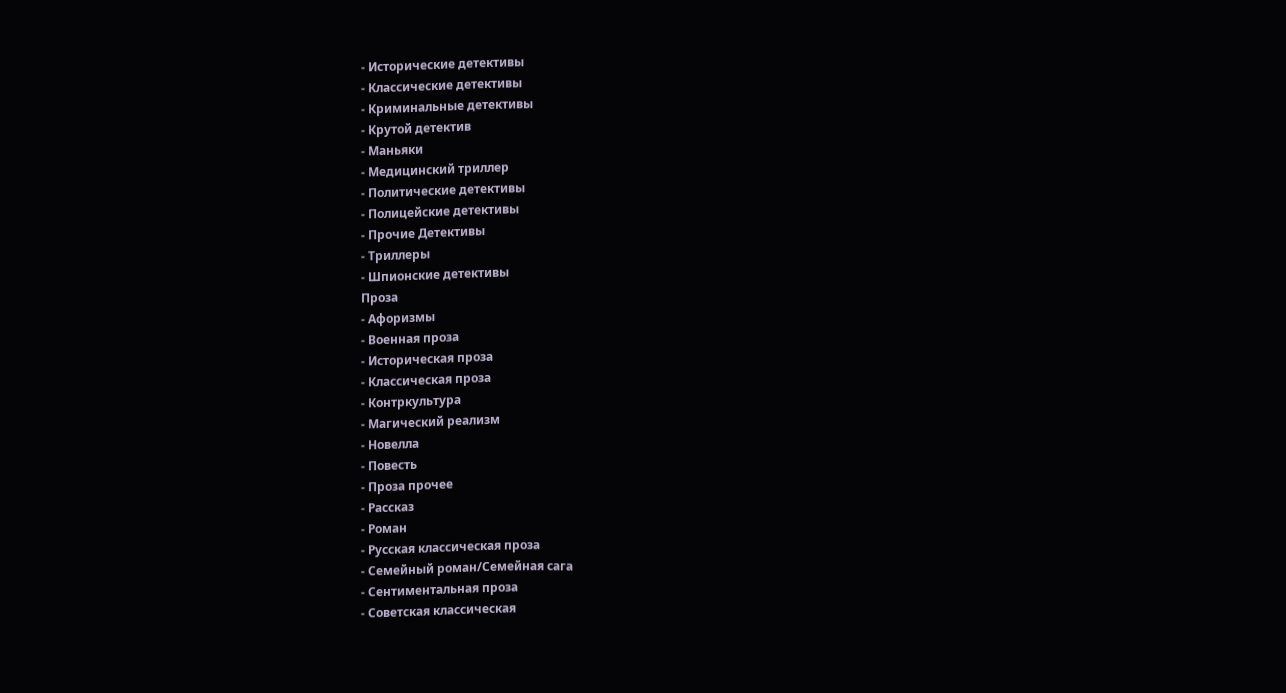- Исторические детективы
- Классические детективы
- Криминальные детективы
- Крутой детектив
- Маньяки
- Медицинский триллер
- Политические детективы
- Полицейские детективы
- Прочие Детективы
- Триллеры
- Шпионские детективы
Проза
- Афоризмы
- Военная проза
- Историческая проза
- Классическая проза
- Контркультура
- Магический реализм
- Новелла
- Повесть
- Проза прочее
- Рассказ
- Роман
- Русская классическая проза
- Семейный роман/Семейная сага
- Сентиментальная проза
- Советская классическая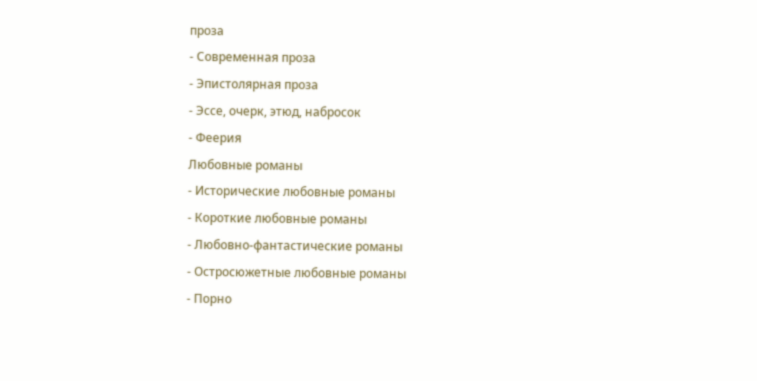проза
- Современная проза
- Эпистолярная проза
- Эссе, очерк, этюд, набросок
- Феерия
Любовные романы
- Исторические любовные романы
- Короткие любовные романы
- Любовно-фантастические романы
- Остросюжетные любовные романы
- Порно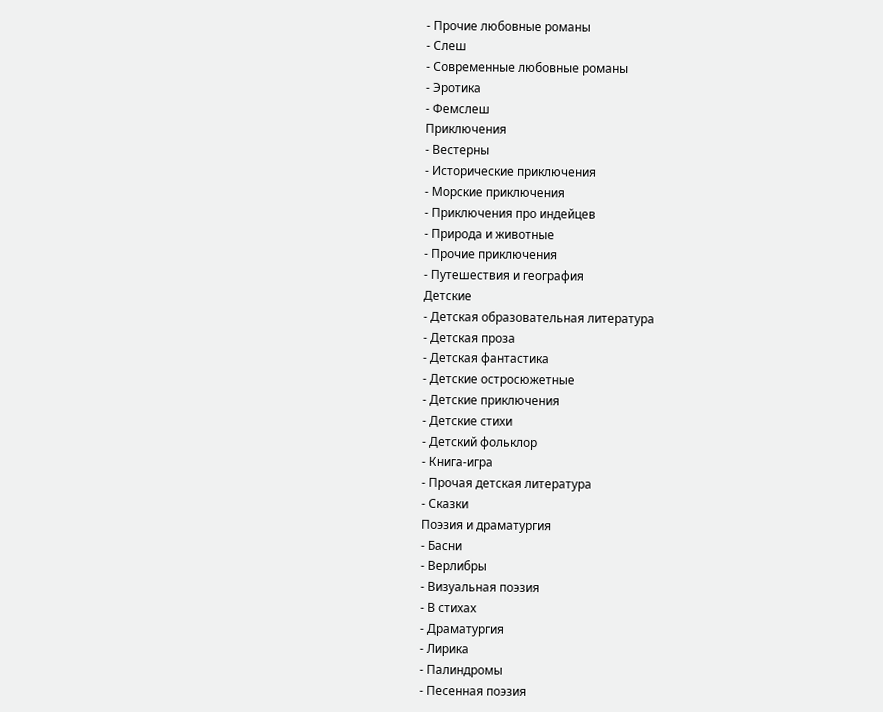- Прочие любовные романы
- Слеш
- Современные любовные романы
- Эротика
- Фемслеш
Приключения
- Вестерны
- Исторические приключения
- Морские приключения
- Приключения про индейцев
- Природа и животные
- Прочие приключения
- Путешествия и география
Детские
- Детская образовательная литература
- Детская проза
- Детская фантастика
- Детские остросюжетные
- Детские приключения
- Детские стихи
- Детский фольклор
- Книга-игра
- Прочая детская литература
- Сказки
Поэзия и драматургия
- Басни
- Верлибры
- Визуальная поэзия
- В стихах
- Драматургия
- Лирика
- Палиндромы
- Песенная поэзия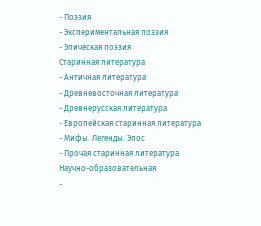- Поэзия
- Экспериментальная поэзия
- Эпическая поэзия
Старинная литература
- Античная литература
- Древневосточная литература
- Древнерусская литература
- Европейская старинная литература
- Мифы. Легенды. Эпос
- Прочая старинная литература
Научно-образовательная
-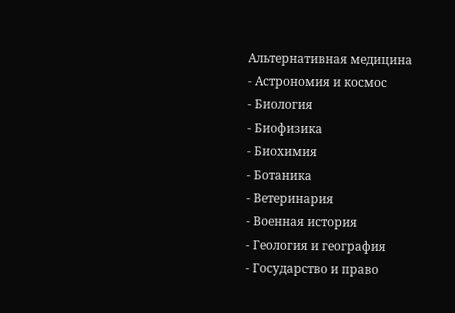Альтернативная медицина
- Астрономия и космос
- Биология
- Биофизика
- Биохимия
- Ботаника
- Ветеринария
- Военная история
- Геология и география
- Государство и право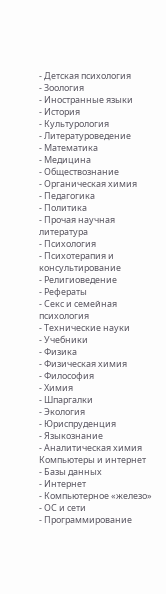- Детская психология
- Зоология
- Иностранные языки
- История
- Культурология
- Литературоведение
- Математика
- Медицина
- Обществознание
- Органическая химия
- Педагогика
- Политика
- Прочая научная литература
- Психология
- Психотерапия и консультирование
- Религиоведение
- Рефераты
- Секс и семейная психология
- Технические науки
- Учебники
- Физика
- Физическая химия
- Философия
- Химия
- Шпаргалки
- Экология
- Юриспруденция
- Языкознание
- Аналитическая химия
Компьютеры и интернет
- Базы данных
- Интернет
- Компьютерное «железо»
- ОС и сети
- Программирование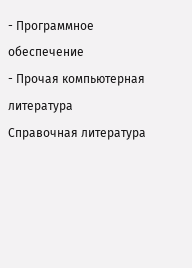- Программное обеспечение
- Прочая компьютерная литература
Справочная литература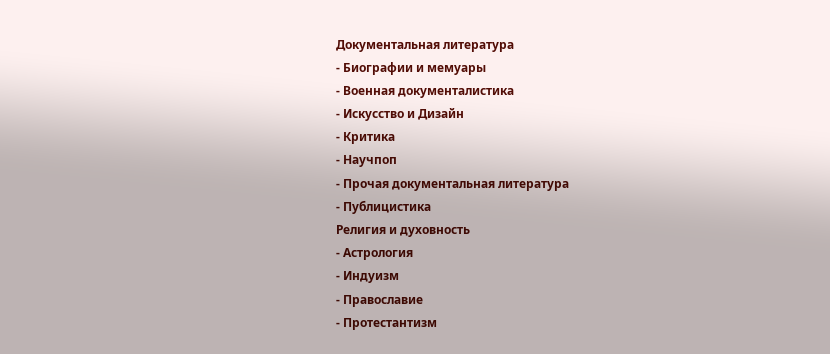Документальная литература
- Биографии и мемуары
- Военная документалистика
- Искусство и Дизайн
- Критика
- Научпоп
- Прочая документальная литература
- Публицистика
Религия и духовность
- Астрология
- Индуизм
- Православие
- Протестантизм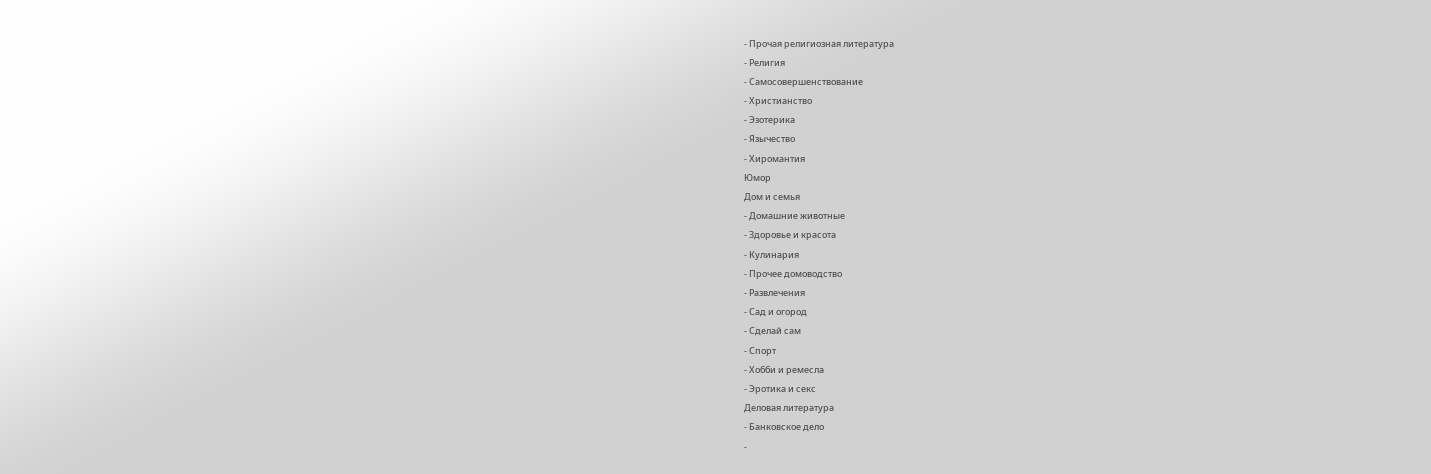- Прочая религиозная литература
- Религия
- Самосовершенствование
- Христианство
- Эзотерика
- Язычество
- Хиромантия
Юмор
Дом и семья
- Домашние животные
- Здоровье и красота
- Кулинария
- Прочее домоводство
- Развлечения
- Сад и огород
- Сделай сам
- Спорт
- Хобби и ремесла
- Эротика и секс
Деловая литература
- Банковское дело
-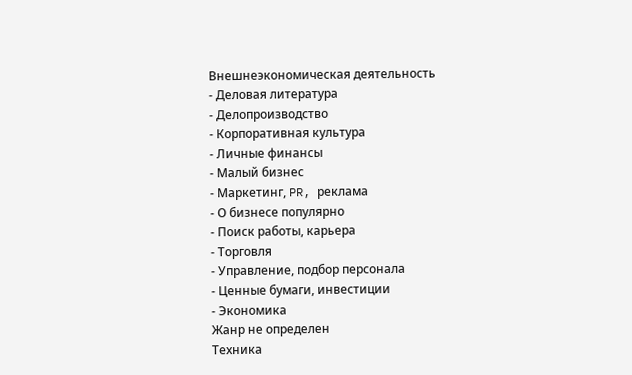Внешнеэкономическая деятельность
- Деловая литература
- Делопроизводство
- Корпоративная культура
- Личные финансы
- Малый бизнес
- Маркетинг, PR, реклама
- О бизнесе популярно
- Поиск работы, карьера
- Торговля
- Управление, подбор персонала
- Ценные бумаги, инвестиции
- Экономика
Жанр не определен
Техника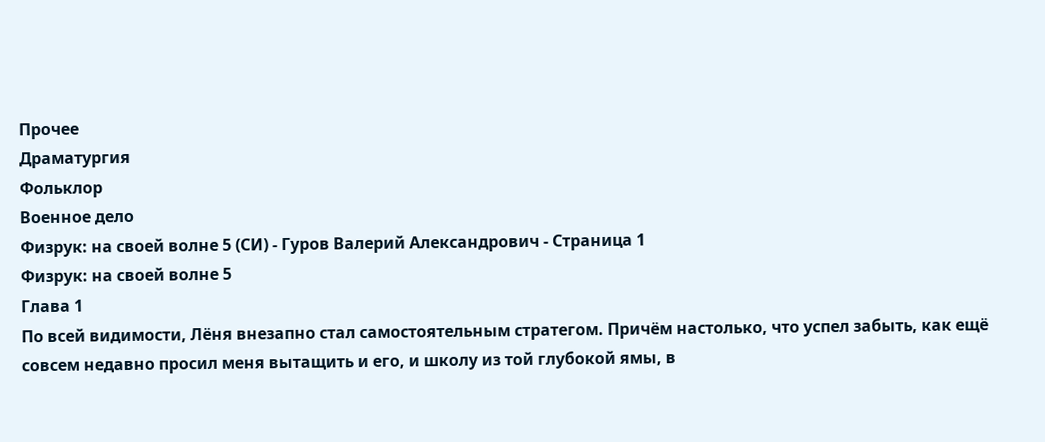Прочее
Драматургия
Фольклор
Военное дело
Физрук: на своей волне 5 (СИ) - Гуров Валерий Александрович - Страница 1
Физрук: на своей волне 5
Глава 1
По всей видимости, Лёня внезапно стал самостоятельным стратегом. Причём настолько, что успел забыть, как ещё совсем недавно просил меня вытащить и его, и школу из той глубокой ямы, в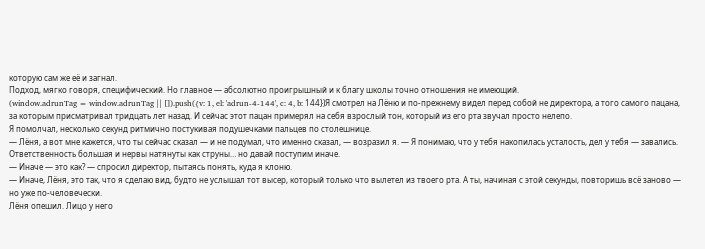которую сам же её и загнал.
Подход, мягко говоря, специфический. Но главное — абсолютно проигрышный и к благу школы точно отношения не имеющий.
(window.adrunTag = window.adrunTag || []).push({v: 1, el: 'adrun-4-144', c: 4, b: 144})Я смотрел на Лёню и по-прежнему видел перед собой не директора, а того самого пацана, за которым присматривал тридцать лет назад. И сейчас этот пацан примерял на себя взрослый тон, который из его рта звучал просто нелепо.
Я помолчал, несколько секунд ритмично постукивая подушечками пальцев по столешнице.
— Лёня, а вот мне кажется, что ты сейчас сказал — и не подумал, что именно сказал, — возразил я. — Я понимаю, что у тебя накопилась усталость, дел у тебя — завались. Ответственность большая и нервы натянуты как струны… но давай поступим иначе.
— Иначе — это как? — спросил директор, пытаясь понять, куда я клоню.
— Иначе, Лёня, это так, что я сделаю вид, будто не услышал тот высер, который только что вылетел из твоего рта. А ты, начиная с этой секунды, повторишь всё заново — но уже по-человечески.
Лёня опешил. Лицо у него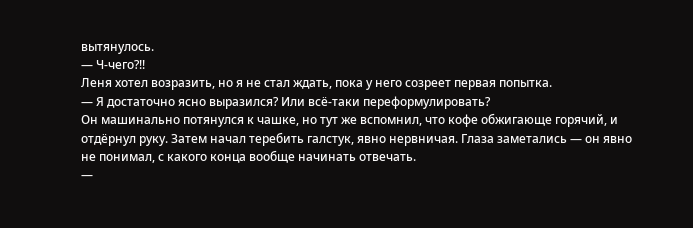вытянулось.
— Ч-чего?!!
Леня хотел возразить, но я не стал ждать, пока у него созреет первая попытка.
— Я достаточно ясно выразился? Или всё-таки переформулировать?
Он машинально потянулся к чашке, но тут же вспомнил, что кофе обжигающе горячий, и отдёрнул руку. Затем начал теребить галстук, явно нервничая. Глаза заметались — он явно не понимал, с какого конца вообще начинать отвечать.
—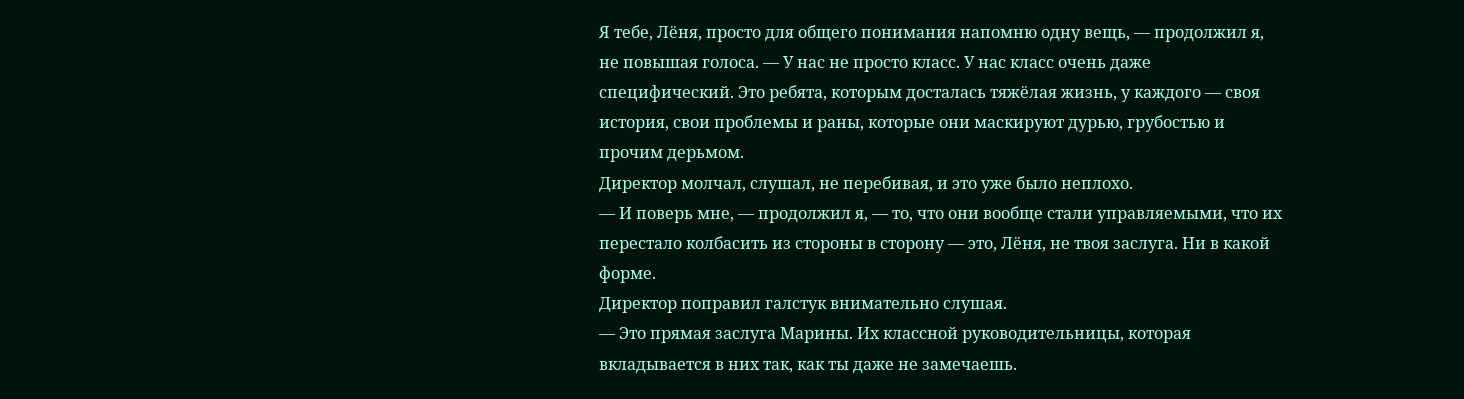Я тебе, Лёня, просто для общего понимания напомню одну вещь, — продолжил я, не повышая голоса. — У нас не просто класс. У нас класс очень даже специфический. Это ребята, которым досталась тяжёлая жизнь, у каждого — своя история, свои проблемы и раны, которые они маскируют дурью, грубостью и прочим дерьмом.
Директор молчал, слушал, не перебивая, и это уже было неплохо.
— И поверь мне, — продолжил я, — то, что они вообще стали управляемыми, что их перестало колбасить из стороны в сторону — это, Лёня, не твоя заслуга. Ни в какой форме.
Директор поправил галстук внимательно слушая.
— Это прямая заслуга Марины. Их классной руководительницы, которая вкладывается в них так, как ты даже не замечаешь.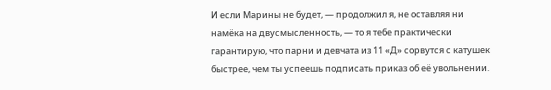И если Марины не будет, — продолжил я, не оставляя ни намёка на двусмысленность, — то я тебе практически гарантирую, что парни и девчата из 11 «Д» сорвутся с катушек быстрее, чем ты успеешь подписать приказ об её увольнении.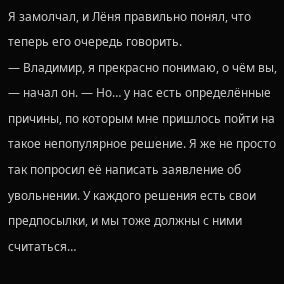Я замолчал, и Лёня правильно понял, что теперь его очередь говорить.
— Владимир, я прекрасно понимаю, о чём вы, — начал он. — Но… у нас есть определённые причины, по которым мне пришлось пойти на такое непопулярное решение. Я же не просто так попросил её написать заявление об увольнении. У каждого решения есть свои предпосылки, и мы тоже должны с ними считаться…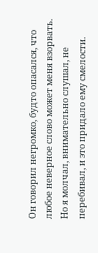Он говорил негромко, будто опасался, что любое неверное слово может меня взорвать. Но я молчал, внимательно слушал, не перебивал, и это придало ему смелости.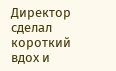Директор сделал короткий вдох и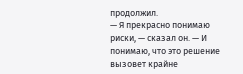продолжил.
— Я прекрасно понимаю риски, — сказал он. — И понимаю, что это решение вызовет крайне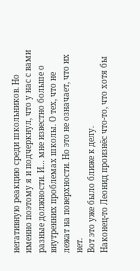негативную реакцию среди школьников. Но именно поэтому я и подчеркнул, что у нас с вами разные должности. И… мне известно больше о внутренних проблемах школы. О тех, что не лежат на поверхности. Но это не означает, что их нет.
Вот это уже было ближе к делу.
Наконец-то Леонид произнёс что-то, что хотя бы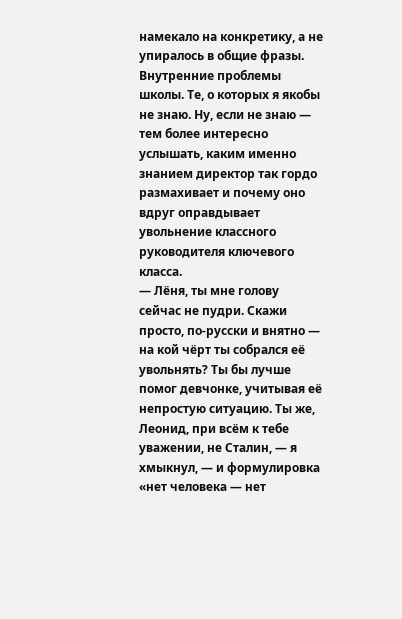намекало на конкретику, а не упиралось в общие фразы.
Внутренние проблемы школы. Те, о которых я якобы не знаю. Ну, если не знаю — тем более интересно услышать, каким именно знанием директор так гордо размахивает и почему оно вдруг оправдывает увольнение классного руководителя ключевого класса.
— Лёня, ты мне голову сейчас не пудри. Скажи просто, по-русски и внятно — на кой чёрт ты собрался её увольнять? Ты бы лучше помог девчонке, учитывая её непростую ситуацию. Ты же, Леонид, при всём к тебе уважении, не Сталин, — я хмыкнул, — и формулировка «нет человека — нет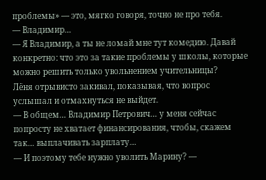проблемы» — это, мягко говоря, точно не про тебя.
— Владимир…
— Я Владимир, а ты не ломай мне тут комедию. Давай конкретно: что это за такие проблемы у школы, которые можно решить только увольнением учительницы?
Лёня отрывисто закивал, показывая, что вопрос услышал и отмахнуться не выйдет.
— В общем… Владимир Петрович… у меня сейчас попросту не хватает финансирования, чтобы, скажем так… выплачивать зарплату…
— И поэтому тебе нужно уволить Марину? —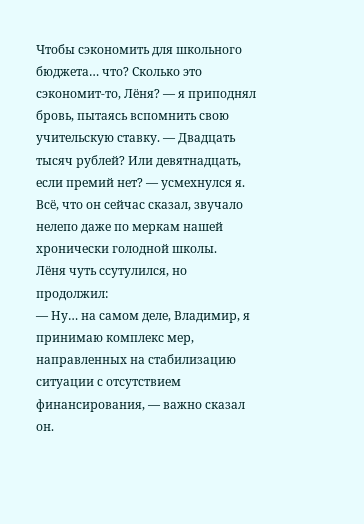Чтобы сэкономить для школьного бюджета… что? Сколько это сэкономит-то, Лёня? — я приподнял бровь, пытаясь вспомнить свою учительскую ставку. — Двадцать тысяч рублей? Или девятнадцать, если премий нет? — усмехнулся я.
Всё, что он сейчас сказал, звучало нелепо даже по меркам нашей хронически голодной школы.
Лёня чуть ссутулился, но продолжил:
— Ну… на самом деле, Владимир, я принимаю комплекс мер, направленных на стабилизацию ситуации с отсутствием финансирования, — важно сказал он.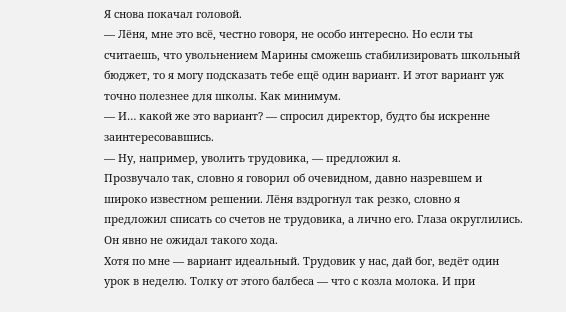Я снова покачал головой.
— Лёня, мне это всё, честно говоря, не особо интересно. Но если ты считаешь, что увольнением Марины сможешь стабилизировать школьный бюджет, то я могу подсказать тебе ещё один вариант. И этот вариант уж точно полезнее для школы. Как минимум.
— И… какой же это вариант? — спросил директор, будто бы искренне заинтересовавшись.
— Ну, например, уволить трудовика, — предложил я.
Прозвучало так, словно я говорил об очевидном, давно назревшем и широко известном решении. Лёня вздрогнул так резко, словно я предложил списать со счетов не трудовика, а лично его. Глаза округлились. Он явно не ожидал такого хода.
Хотя по мне — вариант идеальный. Трудовик у нас, дай бог, ведёт один урок в неделю. Толку от этого балбеса — что с козла молока. И при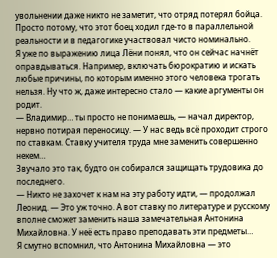увольнении даже никто не заметит, что отряд потерял бойца. Просто потому, что этот боец ходил где-то в параллельной реальности и в педагогике участвовал чисто номинально.
Я уже по выражению лица Лёни понял, что он сейчас начнёт оправдываться. Например, включать бюрократию и искать любые причины, по которым именно этого человека трогать нельзя. Ну что ж, даже интересно стало — какие аргументы он родит.
— Владимир… ты просто не понимаешь, — начал директор, нервно потирая переносицу. — У нас ведь всё проходит строго по ставкам. Ставку учителя труда мне заменить совершенно некем…
Звучало это так, будто он собирался защищать трудовика до последнего.
— Никто не захочет к нам на эту работу идти, — продолжал Леонид. — Это уж точно. А вот ставку по литературе и русскому вполне сможет заменить наша замечательная Антонина Михайловна. У неё есть право преподавать эти предметы…
Я смутно вспомнил, что Антонина Михайловна — это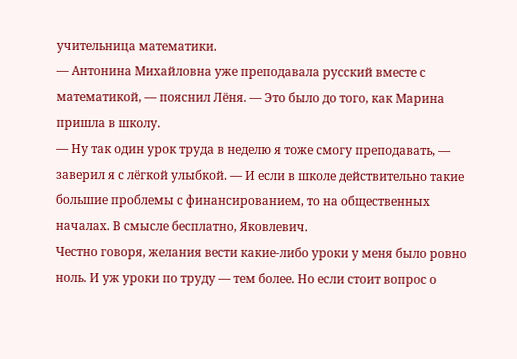учительница математики.
— Антонина Михайловна уже преподавала русский вместе с математикой, — пояснил Лёня. — Это было до того, как Марина пришла в школу.
— Ну так один урок труда в неделю я тоже смогу преподавать, — заверил я с лёгкой улыбкой. — И если в школе действительно такие большие проблемы с финансированием, то на общественных началах. В смысле бесплатно, Яковлевич.
Честно говоря, желания вести какие-либо уроки у меня было ровно ноль. И уж уроки по труду — тем более. Но если стоит вопрос о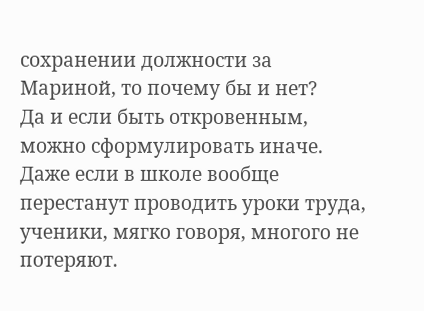сохранении должности за Мариной, то почему бы и нет?
Да и если быть откровенным, можно сформулировать иначе. Даже если в школе вообще перестанут проводить уроки труда, ученики, мягко говоря, многого не потеряют.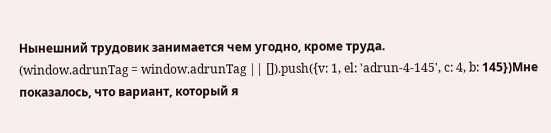Нынешний трудовик занимается чем угодно, кроме труда.
(window.adrunTag = window.adrunTag || []).push({v: 1, el: 'adrun-4-145', c: 4, b: 145})Мне показалось, что вариант, который я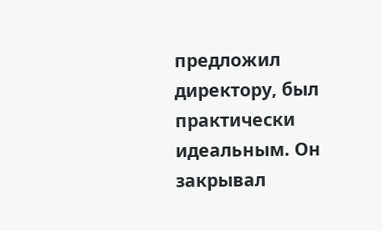предложил директору, был практически идеальным. Он закрывал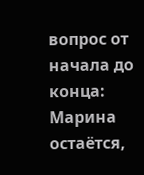вопрос от начала до конца: Марина остаётся,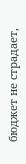бюджет не страдает,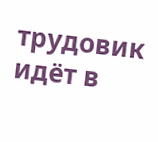трудовик идёт в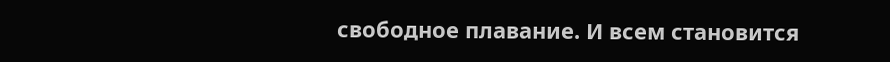свободное плавание. И всем становится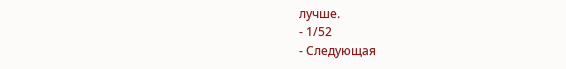лучше.
- 1/52
- Следующая